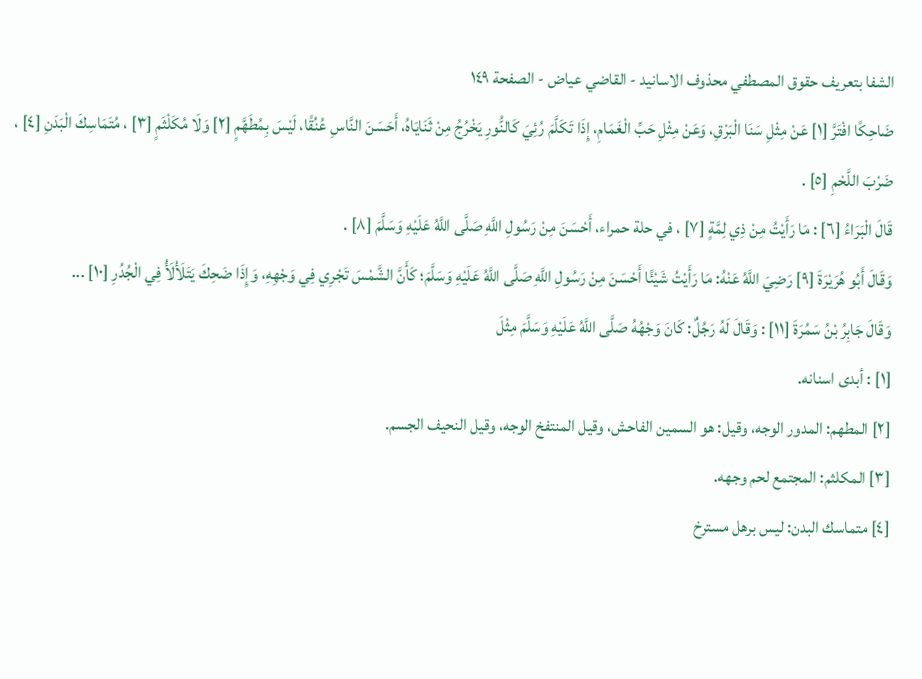الشفا بتعريف حقوق المصطفي محذوف الاسانيد - القاضي عياض - الصفحة ١٤٩
ضَاحِكًا افْتَرَّ [١] عَنْ مِثْلِ سَنَا الْبَرْقِ، وَعَنْ مِثْلِ حَبِّ الْغَمَامِ، إِذَا تَكَلَّمَ رُئِيَ كَالنُّورِ يَخْرُجُ مِنْ ثَنَايَاهُ، أَحَسَنَ النَّاسِ عُنُقًا، لَيْسَ بِمُطَهَّمٍ [٢] وَلَا مُكَلْثَمٍ [٣] ، مُتَمَاسِكَ الْبَدَنِ [٤] ، ضَرْبَ اللَّحْمِ [٥] .
قَالَ الْبَرَاءُ [٦] : مَا رَأَيْتُ مِنْ ذِي لِمَّةٍ [٧] ، في حلة حمراء، أَحْسَنَ مِنْ رَسُولِ اللَّهِ صَلَّى اللَّهُ عَلَيْهِ وَسَلَّمَ [٨] .
وَقَالَ أَبُو هُرَيْرَةَ [٩] رَضِيَ اللَّهُ عَنْهُ: مَا رَأَيْتُ شَيْئًا أَحْسَنَ مِنْ رَسُولِ اللَّهِ صَلَّى اللَّهُ عَلَيْهِ وَسَلَّمَ؛ كَأَنَّ الشَّمْسَ تَجْرِي فِي وَجْهِهِ، وَإِذَا ضَحِكَ يَتَلَأْلَأُ فِي الْجُدُرِ [١٠] ...
وَقَالَ جَابِرُ بْنُ سَمُرَةَ [١١] : وَقَالَ لَهُ رَجُلٌ: كَانَ وَجْهُهُ صَلَّى اللَّهُ عَلَيْهِ وَسَلَّمَ مِثْلَ
[١] : أبدى اسنانه.
[٢] المطهم: المدور الوجه، وقيل: هو السمين الفاحش، وقيل المنتفخ الوجه، وقيل النحيف الجسم.
[٣] المكلثم: المجتمع لحم وجهه.
[٤] متماسك البدن: ليس برهل مسترخ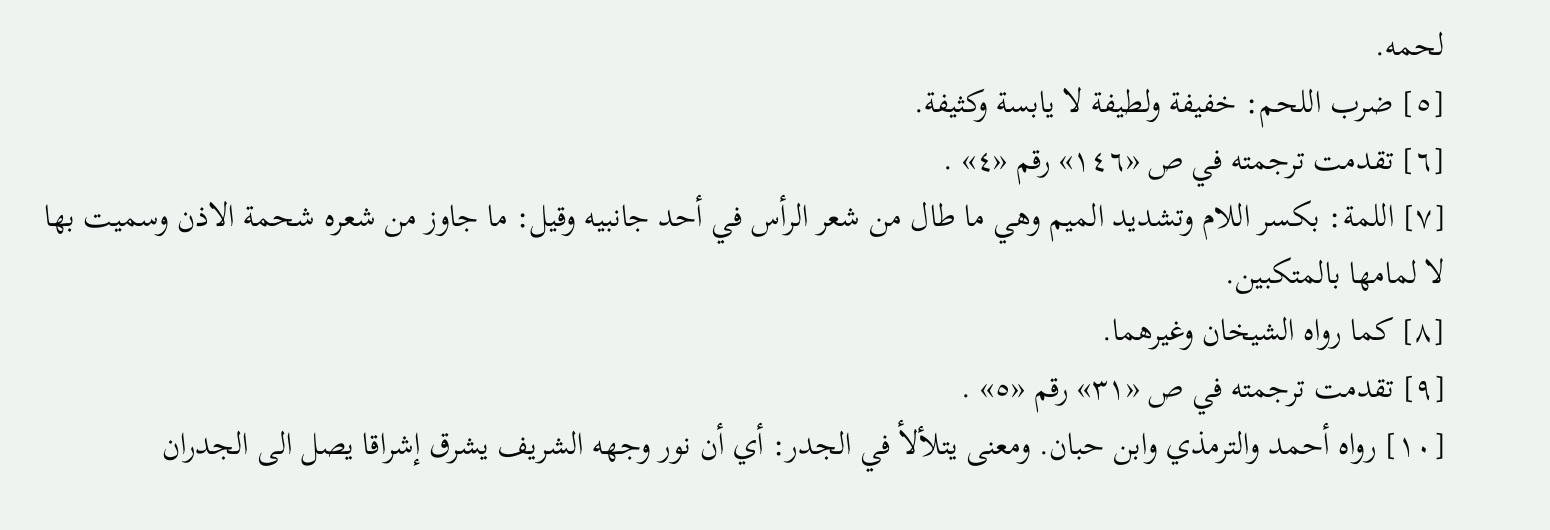لحمه.
[٥] ضرب اللحم: خفيفة ولطيفة لا يابسة وكثيفة.
[٦] تقدمت ترجمته في ص «١٤٦» رقم «٤» .
[٧] اللمة: بكسر اللام وتشديد الميم وهي ما طال من شعر الرأس في أحد جانبيه وقيل: ما جاوز من شعره شحمة الاذن وسميت بها لا لمامها بالمتكبين.
[٨] كما رواه الشيخان وغيرهما.
[٩] تقدمت ترجمته في ص «٣١» رقم «٥» .
[١٠] رواه أحمد والترمذي وابن حبان. ومعنى يتلألأ في الجدر: أي أن نور وجهه الشريف يشرق إشراقا يصل الى الجدران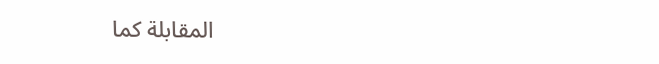المقابلة كما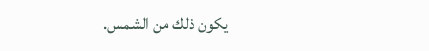يكون ذلك من الشمس.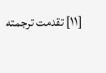[١١] تقدمت ترجمته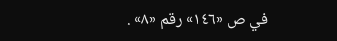في ص «١٤٦» رقم «٨» .